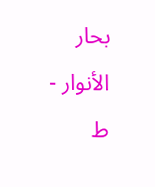بحار الأنوار - ط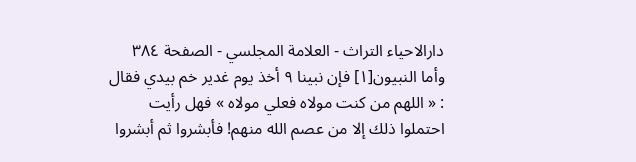دارالاحیاء التراث - العلامة المجلسي - الصفحة ٣٨٤
وأما النبيون[١] فإن نبينا ٩ أخذ يوم غدير خم بيدي فقال : « اللهم من كنت مولاه فعلي مولاه » فهل رأيت احتملوا ذلك إلا من عصم الله منهم! فأبشروا ثم أبشروا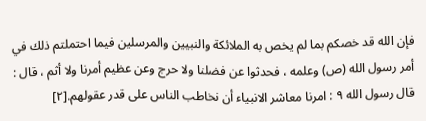فإن الله قد خصكم بما لم يخص به الملائكة والنبيين والمرسلين فيما احتملتم ذلك في أمر رسول الله (ص) وعلمه ، فحدثوا عن فضلنا ولا حرج وعن عظيم أمرنا ولا أثم ، قال : قال رسول الله ٩ : امرنا معاشر الانبياء أن نخاطب الناس على قدر عقولهم.[٢]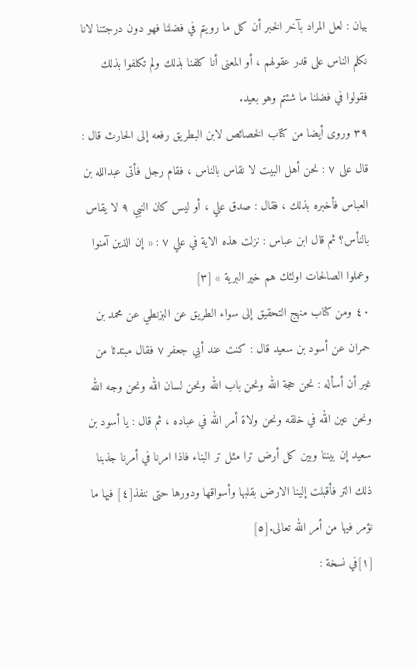بيان : لعل المراد بآخر الخبر أن كل ما رويتم في فضلنا فهو دون درجتنا لانا نكلم الناس على قدر عقولهم ، أو المعنى أنا كلفنا بذلك ولم تكلفوا بذلك فقولوا في فضلنا ما شئتم وهو بعيد.
٣٩ وروى أيضا من كتاب الخصائص لابن البطريق رفعه إلى الحارث قال : قال على ٧ : نحن أهل البيت لا نقاس بالناس ، فقام رجل فأتى عبدالله بن العباس فأخبره بذلك ، فقال : صدق علي ، أو ليس كان النبي ٩ لا يقاس بالنأس؟ ثم قال ابن عباس : نزلت هذه الاية في علي ٧ : « إن الذين آمنوا وعملوا الصالحات اولئك هم خير البرية » [٣]
٤٠ ومن كتاب منهج التحقيق إلى سواء الطريق عن البزنطي عن محمد بن حمران عن أسود بن سعيد قال : كنت عند أبي جعفر ٧ فقال مبتدئا من غير أن أسأله : نحن حجة الله ونحن باب الله ونحن لسان الله ونحن وجه الله ونحن عين الله في خلقه ونحن ولاة أمر الله في عباده ، ثم قال : يا أسود بن سعيد إن بيننا وبين كل أرض ترا مثل تر البناء فاذا امرنا في أمرنا جذبنا ذلك التر فأقبلت إلينا الارض بقلبها وأسواقها ودورها حتى ننفذ[٤] فيها ما نؤمر فيها من أمر الله تعالى.[٥]
[١]في نسخة :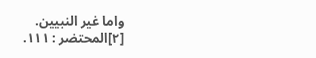واما غير النبيين.
[٢]المحتضر : ١١١.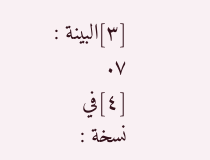[٣]البينة : ٧.
[٤]في نسخة :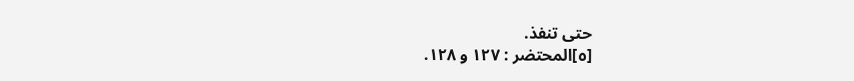حتى تنفذ.
[٥]المحتضر : ١٢٧ و ١٢٨.